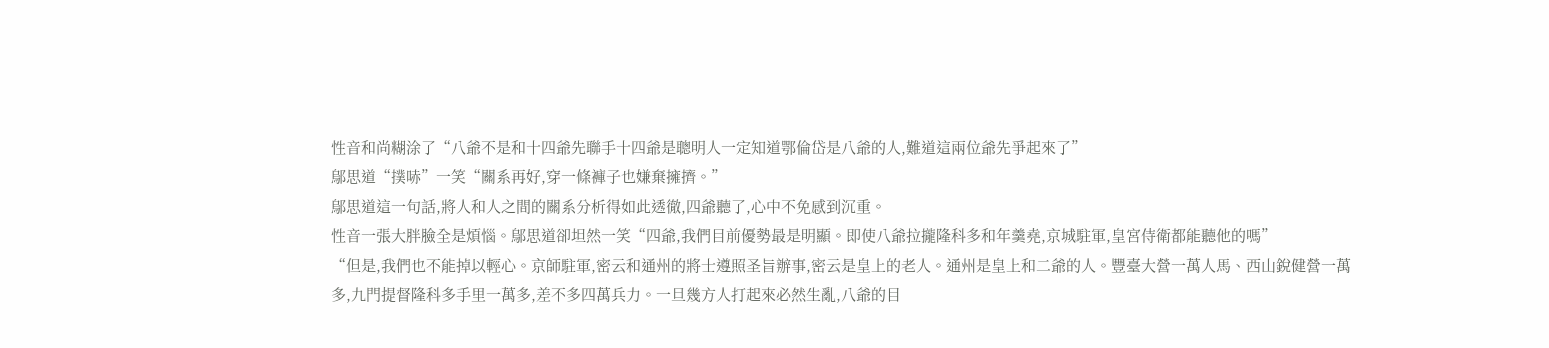性音和尚糊涂了“八爺不是和十四爺先聯手十四爺是聰明人一定知道鄂倫岱是八爺的人,難道這兩位爺先爭起來了”
鄔思道“撲哧”一笑“關系再好,穿一條褲子也嫌棄擁擠。”
鄔思道這一句話,將人和人之間的關系分析得如此透徹,四爺聽了,心中不免感到沉重。
性音一張大胖臉全是煩惱。鄔思道卻坦然一笑“四爺,我們目前優勢最是明顯。即使八爺拉攏隆科多和年羹堯,京城駐軍,皇宮侍衛都能聽他的嗎”
“但是,我們也不能掉以輕心。京師駐軍,密云和通州的將士遵照圣旨辦事,密云是皇上的老人。通州是皇上和二爺的人。豐臺大營一萬人馬、西山銳健營一萬多,九門提督隆科多手里一萬多,差不多四萬兵力。一旦幾方人打起來必然生亂,八爺的目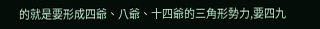的就是要形成四爺、八爺、十四爺的三角形勢力,要四九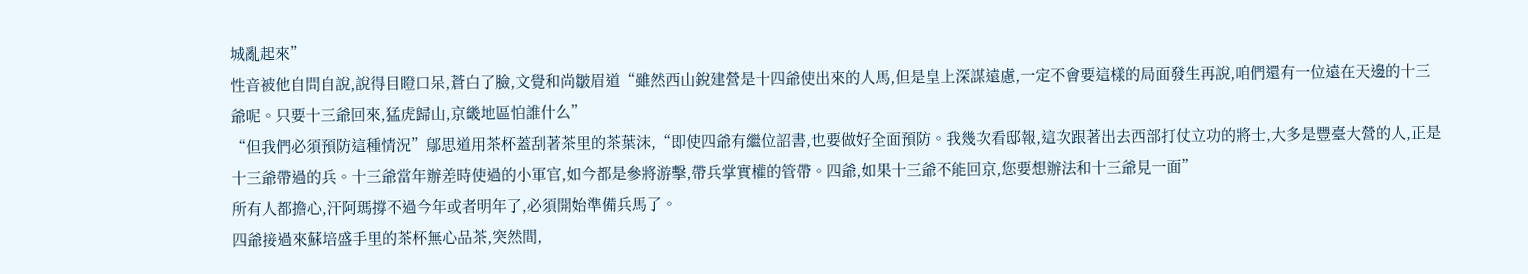城亂起來”
性音被他自問自說,說得目瞪口呆,蒼白了臉,文覺和尚皺眉道“雖然西山銳建營是十四爺使出來的人馬,但是皇上深謀遠慮,一定不會要這樣的局面發生再說,咱們還有一位遠在天邊的十三爺呢。只要十三爺回來,猛虎歸山,京畿地區怕誰什么”
“但我們必須預防這種情況”鄔思道用茶杯蓋刮著茶里的茶葉沫,“即使四爺有繼位詔書,也要做好全面預防。我幾次看邸報,這次跟著出去西部打仗立功的將士,大多是豐臺大營的人,正是十三爺帶過的兵。十三爺當年辦差時使過的小軍官,如今都是參將游擊,帶兵掌實權的管帶。四爺,如果十三爺不能回京,您要想辦法和十三爺見一面”
所有人都擔心,汗阿瑪撐不過今年或者明年了,必須開始準備兵馬了。
四爺接過來蘇培盛手里的茶杯無心品茶,突然間,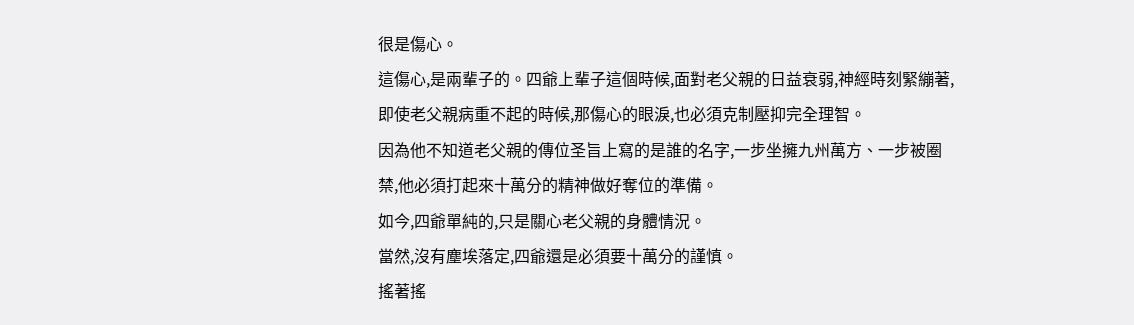很是傷心。
這傷心,是兩輩子的。四爺上輩子這個時候,面對老父親的日益衰弱,神經時刻緊繃著,即使老父親病重不起的時候,那傷心的眼淚,也必須克制壓抑完全理智。
因為他不知道老父親的傳位圣旨上寫的是誰的名字,一步坐擁九州萬方、一步被圈禁,他必須打起來十萬分的精神做好奪位的準備。
如今,四爺單純的,只是關心老父親的身體情況。
當然,沒有塵埃落定,四爺還是必須要十萬分的謹慎。
搖著搖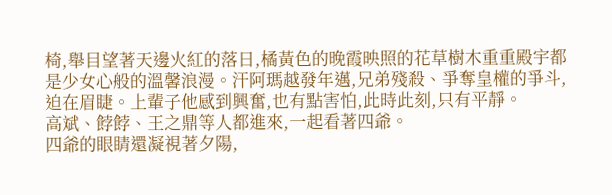椅,舉目望著天邊火紅的落日,橘黃色的晚霞映照的花草樹木重重殿宇都是少女心般的溫馨浪漫。汗阿瑪越發年邁,兄弟殘殺、爭奪皇權的爭斗,迫在眉睫。上輩子他感到興奮,也有點害怕,此時此刻,只有平靜。
高斌、餑餑、王之鼎等人都進來,一起看著四爺。
四爺的眼睛還凝視著夕陽,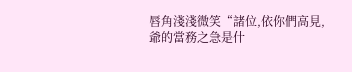唇角淺淺微笑“諸位,依你們高見,爺的當務之急是什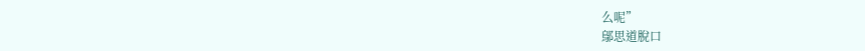么呢”
鄔思道脫口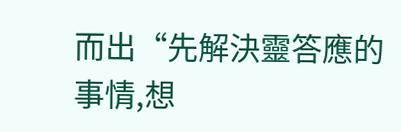而出“先解決靈答應的事情,想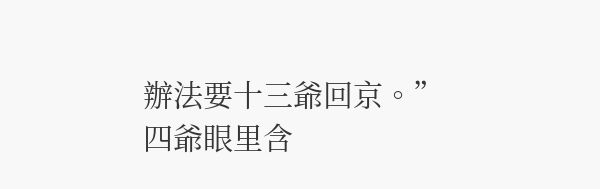辦法要十三爺回京。”
四爺眼里含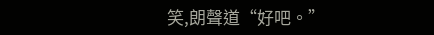笑,朗聲道“好吧。”